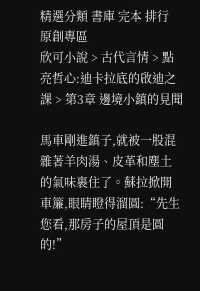精選分類 書庫 完本 排行 原創專區
欣可小說 > 古代言情 > 點亮哲心:迪卡拉底的啟迪之課 > 第3章 邊境小鎮的見聞

馬車剛進鎮子,就被一股混雜著羊肉湯、皮革和塵土的氣味裹住了。蘇拉掀開車簾,眼睛瞪得溜圓:“先生您看,那房子的屋頂是圓的!”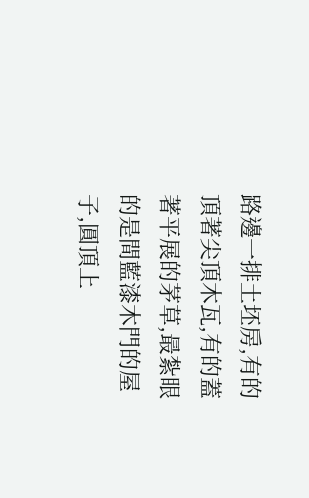路邊一排土坯房,有的頂著尖頂木瓦,有的蓋著平展的茅草,最紮眼的是間藍漆木門的屋子,圓頂上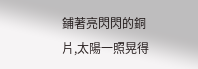鋪著亮閃閃的銅片,太陽一照晃得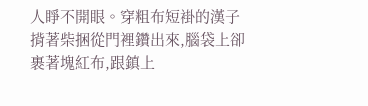人睜不開眼。穿粗布短褂的漢子揹著柴捆從門裡鑽出來,腦袋上卻裹著塊紅布,跟鎮上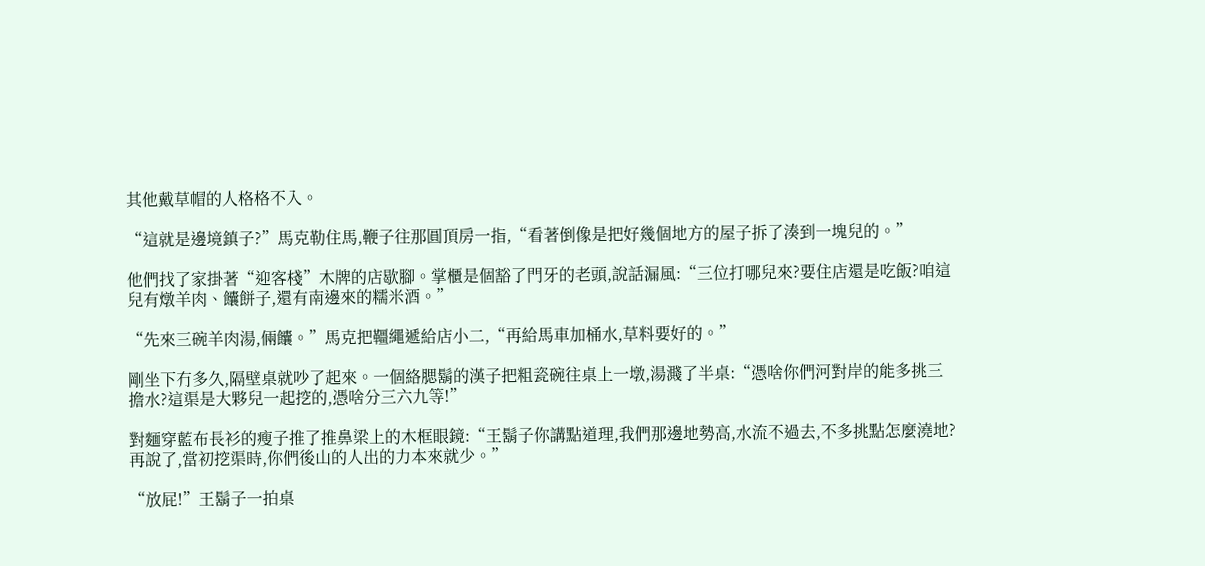其他戴草帽的人格格不入。

“這就是邊境鎮子?”馬克勒住馬,鞭子往那圓頂房一指,“看著倒像是把好幾個地方的屋子拆了湊到一塊兒的。”

他們找了家掛著“迎客棧”木牌的店歇腳。掌櫃是個豁了門牙的老頭,說話漏風:“三位打哪兒來?要住店還是吃飯?咱這兒有燉羊肉、饢餅子,還有南邊來的糯米酒。”

“先來三碗羊肉湯,倆饢。”馬克把韁繩遞給店小二,“再給馬車加桶水,草料要好的。”

剛坐下冇多久,隔壁桌就吵了起來。一個絡腮鬍的漢子把粗瓷碗往桌上一墩,湯濺了半桌:“憑啥你們河對岸的能多挑三擔水?這渠是大夥兒一起挖的,憑啥分三六九等!”

對麵穿藍布長衫的瘦子推了推鼻梁上的木框眼鏡:“王鬍子你講點道理,我們那邊地勢高,水流不過去,不多挑點怎麼澆地?再說了,當初挖渠時,你們後山的人出的力本來就少。”

“放屁!”王鬍子一拍桌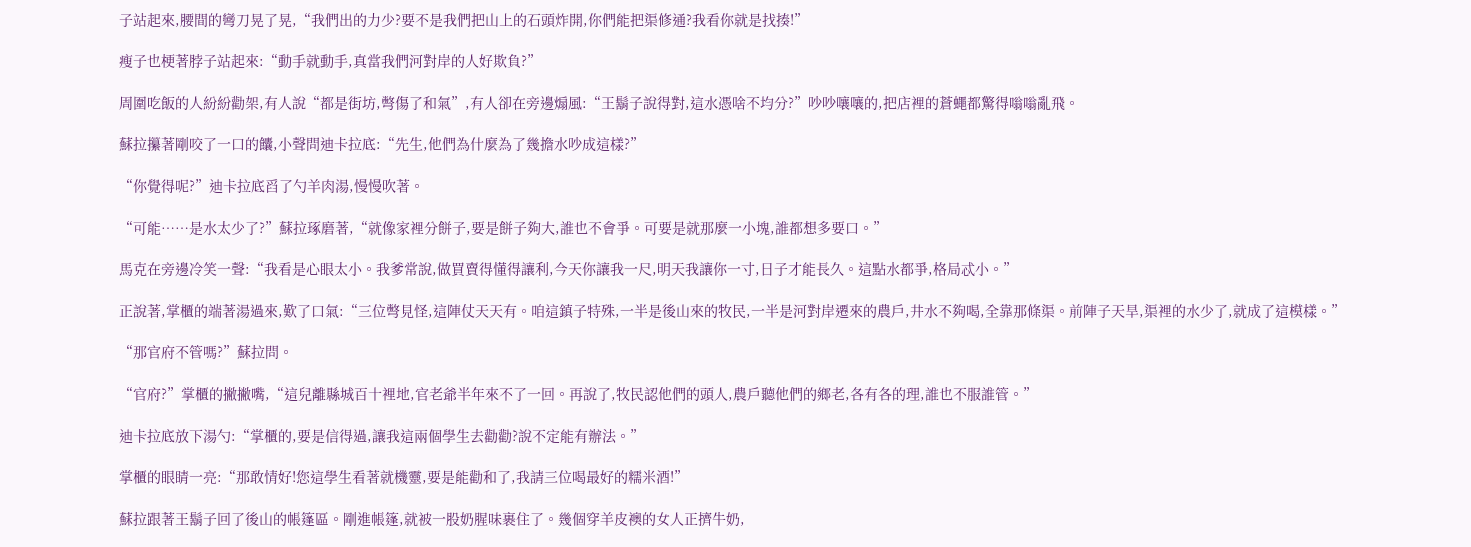子站起來,腰間的彎刀晃了晃,“我們出的力少?要不是我們把山上的石頭炸開,你們能把渠修通?我看你就是找揍!”

瘦子也梗著脖子站起來:“動手就動手,真當我們河對岸的人好欺負?”

周圍吃飯的人紛紛勸架,有人說“都是街坊,彆傷了和氣”,有人卻在旁邊煽風:“王鬍子說得對,這水憑啥不均分?”吵吵嚷嚷的,把店裡的蒼蠅都驚得嗡嗡亂飛。

蘇拉攥著剛咬了一口的饢,小聲問迪卡拉底:“先生,他們為什麼為了幾擔水吵成這樣?”

“你覺得呢?”迪卡拉底舀了勺羊肉湯,慢慢吹著。

“可能……是水太少了?”蘇拉琢磨著,“就像家裡分餅子,要是餅子夠大,誰也不會爭。可要是就那麼一小塊,誰都想多要口。”

馬克在旁邊冷笑一聲:“我看是心眼太小。我爹常說,做買賣得懂得讓利,今天你讓我一尺,明天我讓你一寸,日子才能長久。這點水都爭,格局忒小。”

正說著,掌櫃的端著湯過來,歎了口氣:“三位彆見怪,這陣仗天天有。咱這鎮子特殊,一半是後山來的牧民,一半是河對岸遷來的農戶,井水不夠喝,全靠那條渠。前陣子天旱,渠裡的水少了,就成了這模樣。”

“那官府不管嗎?”蘇拉問。

“官府?”掌櫃的撇撇嘴,“這兒離縣城百十裡地,官老爺半年來不了一回。再說了,牧民認他們的頭人,農戶聽他們的鄉老,各有各的理,誰也不服誰管。”

迪卡拉底放下湯勺:“掌櫃的,要是信得過,讓我這兩個學生去勸勸?說不定能有辦法。”

掌櫃的眼睛一亮:“那敢情好!您這學生看著就機靈,要是能勸和了,我請三位喝最好的糯米酒!”

蘇拉跟著王鬍子回了後山的帳篷區。剛進帳篷,就被一股奶腥味裹住了。幾個穿羊皮襖的女人正擠牛奶,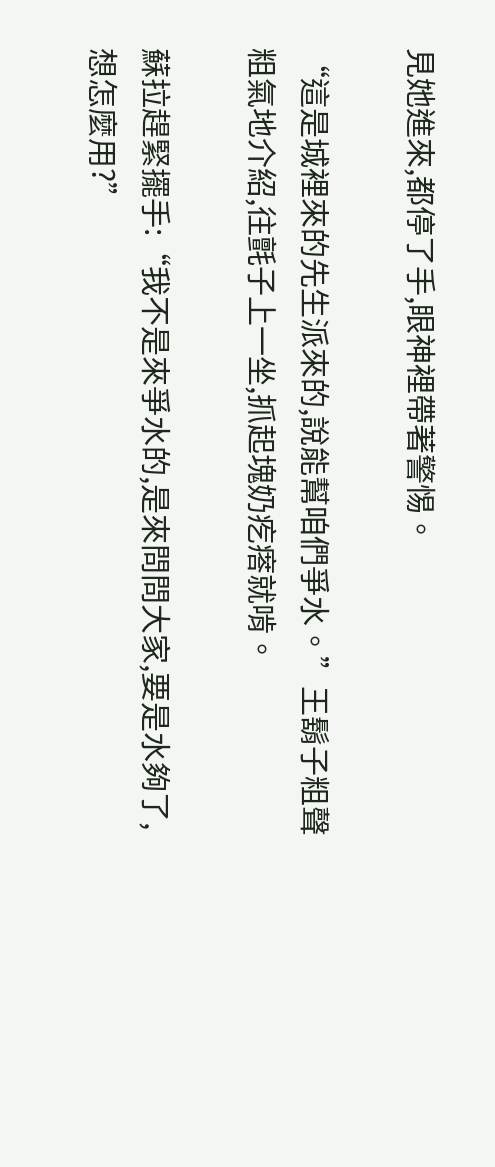見她進來,都停了手,眼神裡帶著警惕。

“這是城裡來的先生派來的,說能幫咱們爭水。”王鬍子粗聲粗氣地介紹,往氈子上一坐,抓起塊奶疙瘩就啃。

蘇拉趕緊擺手:“我不是來爭水的,是來問問大家,要是水夠了,想怎麼用?”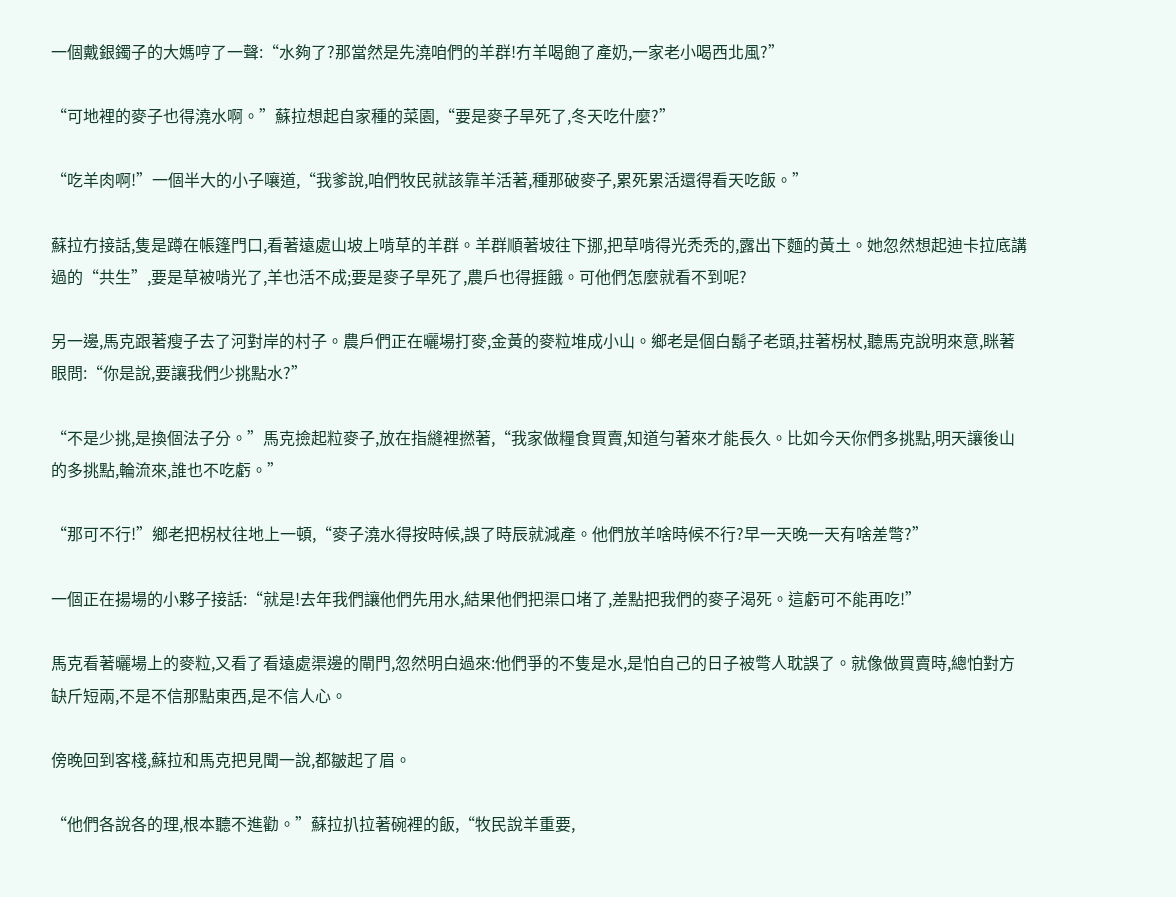一個戴銀鐲子的大媽哼了一聲:“水夠了?那當然是先澆咱們的羊群!冇羊喝飽了產奶,一家老小喝西北風?”

“可地裡的麥子也得澆水啊。”蘇拉想起自家種的菜園,“要是麥子旱死了,冬天吃什麼?”

“吃羊肉啊!”一個半大的小子嚷道,“我爹說,咱們牧民就該靠羊活著,種那破麥子,累死累活還得看天吃飯。”

蘇拉冇接話,隻是蹲在帳篷門口,看著遠處山坡上啃草的羊群。羊群順著坡往下挪,把草啃得光禿禿的,露出下麵的黃土。她忽然想起迪卡拉底講過的“共生”,要是草被啃光了,羊也活不成;要是麥子旱死了,農戶也得捱餓。可他們怎麼就看不到呢?

另一邊,馬克跟著瘦子去了河對岸的村子。農戶們正在曬場打麥,金黃的麥粒堆成小山。鄉老是個白鬍子老頭,拄著柺杖,聽馬克說明來意,眯著眼問:“你是說,要讓我們少挑點水?”

“不是少挑,是換個法子分。”馬克撿起粒麥子,放在指縫裡撚著,“我家做糧食買賣,知道勻著來才能長久。比如今天你們多挑點,明天讓後山的多挑點,輪流來,誰也不吃虧。”

“那可不行!”鄉老把柺杖往地上一頓,“麥子澆水得按時候,誤了時辰就減產。他們放羊啥時候不行?早一天晚一天有啥差彆?”

一個正在揚場的小夥子接話:“就是!去年我們讓他們先用水,結果他們把渠口堵了,差點把我們的麥子渴死。這虧可不能再吃!”

馬克看著曬場上的麥粒,又看了看遠處渠邊的閘門,忽然明白過來:他們爭的不隻是水,是怕自己的日子被彆人耽誤了。就像做買賣時,總怕對方缺斤短兩,不是不信那點東西,是不信人心。

傍晚回到客棧,蘇拉和馬克把見聞一說,都皺起了眉。

“他們各說各的理,根本聽不進勸。”蘇拉扒拉著碗裡的飯,“牧民說羊重要,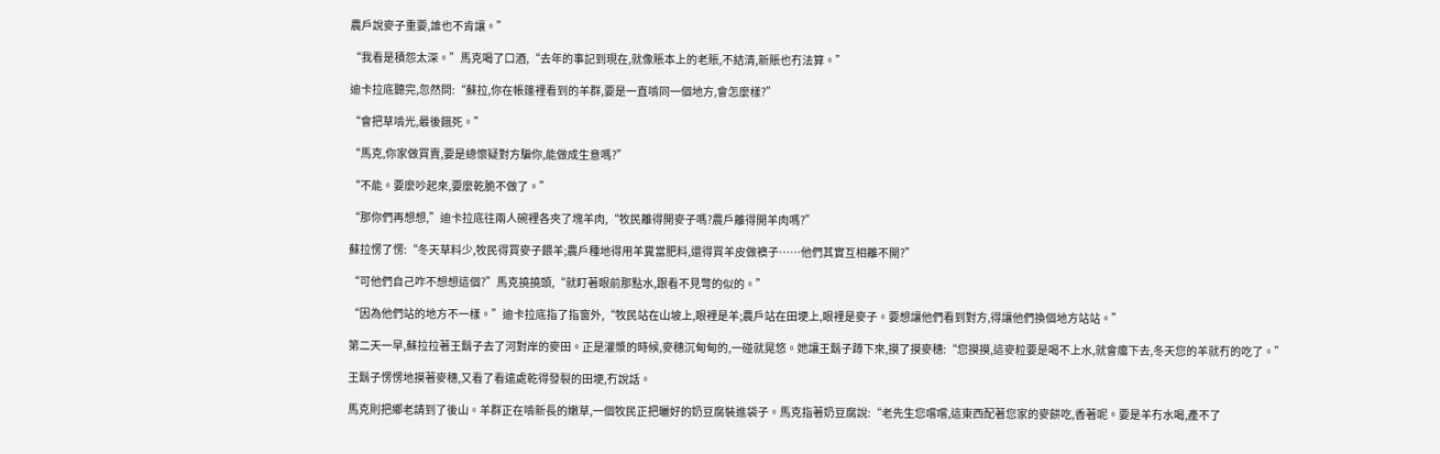農戶說麥子重要,誰也不肯讓。”

“我看是積怨太深。”馬克喝了口酒,“去年的事記到現在,就像賬本上的老賬,不結清,新賬也冇法算。”

迪卡拉底聽完,忽然問:“蘇拉,你在帳篷裡看到的羊群,要是一直啃同一個地方,會怎麼樣?”

“會把草啃光,最後餓死。”

“馬克,你家做買賣,要是總懷疑對方騙你,能做成生意嗎?”

“不能。要麼吵起來,要麼乾脆不做了。”

“那你們再想想,”迪卡拉底往兩人碗裡各夾了塊羊肉,“牧民離得開麥子嗎?農戶離得開羊肉嗎?”

蘇拉愣了愣:“冬天草料少,牧民得買麥子餵羊;農戶種地得用羊糞當肥料,還得買羊皮做襖子……他們其實互相離不開?”

“可他們自己咋不想想這個?”馬克撓撓頭,“就盯著眼前那點水,跟看不見彆的似的。”

“因為他們站的地方不一樣。”迪卡拉底指了指窗外,“牧民站在山坡上,眼裡是羊;農戶站在田埂上,眼裡是麥子。要想讓他們看到對方,得讓他們換個地方站站。”

第二天一早,蘇拉拉著王鬍子去了河對岸的麥田。正是灌漿的時候,麥穗沉甸甸的,一碰就晃悠。她讓王鬍子蹲下來,摸了摸麥穗:“您摸摸,這麥粒要是喝不上水,就會癟下去,冬天您的羊就冇的吃了。”

王鬍子愣愣地摸著麥穗,又看了看遠處乾得發裂的田埂,冇說話。

馬克則把鄉老請到了後山。羊群正在啃新長的嫩草,一個牧民正把曬好的奶豆腐裝進袋子。馬克指著奶豆腐說:“老先生您嚐嚐,這東西配著您家的麥餅吃,香著呢。要是羊冇水喝,產不了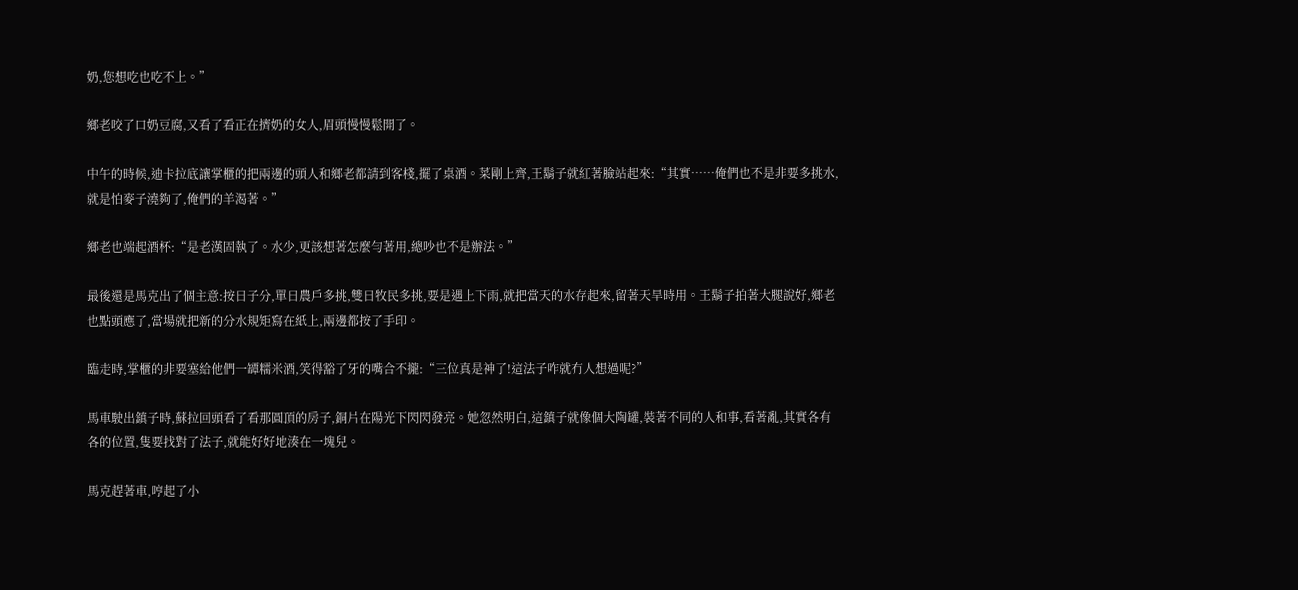奶,您想吃也吃不上。”

鄉老咬了口奶豆腐,又看了看正在擠奶的女人,眉頭慢慢鬆開了。

中午的時候,迪卡拉底讓掌櫃的把兩邊的頭人和鄉老都請到客棧,擺了桌酒。菜剛上齊,王鬍子就紅著臉站起來:“其實……俺們也不是非要多挑水,就是怕麥子澆夠了,俺們的羊渴著。”

鄉老也端起酒杯:“是老漢固執了。水少,更該想著怎麼勻著用,總吵也不是辦法。”

最後還是馬克出了個主意:按日子分,單日農戶多挑,雙日牧民多挑,要是遇上下雨,就把當天的水存起來,留著天旱時用。王鬍子拍著大腿說好,鄉老也點頭應了,當場就把新的分水規矩寫在紙上,兩邊都按了手印。

臨走時,掌櫃的非要塞給他們一罈糯米酒,笑得豁了牙的嘴合不攏:“三位真是神了!這法子咋就冇人想過呢?”

馬車駛出鎮子時,蘇拉回頭看了看那圓頂的房子,銅片在陽光下閃閃發亮。她忽然明白,這鎮子就像個大陶罐,裝著不同的人和事,看著亂,其實各有各的位置,隻要找對了法子,就能好好地湊在一塊兒。

馬克趕著車,哼起了小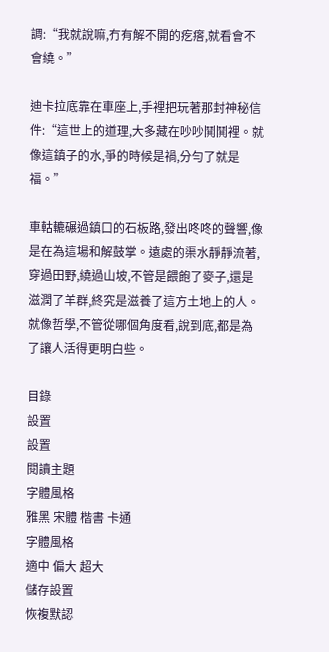調:“我就說嘛,冇有解不開的疙瘩,就看會不會繞。”

迪卡拉底靠在車座上,手裡把玩著那封神秘信件:“這世上的道理,大多藏在吵吵鬨鬨裡。就像這鎮子的水,爭的時候是禍,分勻了就是福。”

車軲轆碾過鎮口的石板路,發出咚咚的聲響,像是在為這場和解鼓掌。遠處的渠水靜靜流著,穿過田野,繞過山坡,不管是餵飽了麥子,還是滋潤了羊群,終究是滋養了這方土地上的人。就像哲學,不管從哪個角度看,說到底,都是為了讓人活得更明白些。

目錄
設置
設置
閱讀主題
字體風格
雅黑 宋體 楷書 卡通
字體風格
適中 偏大 超大
儲存設置
恢複默認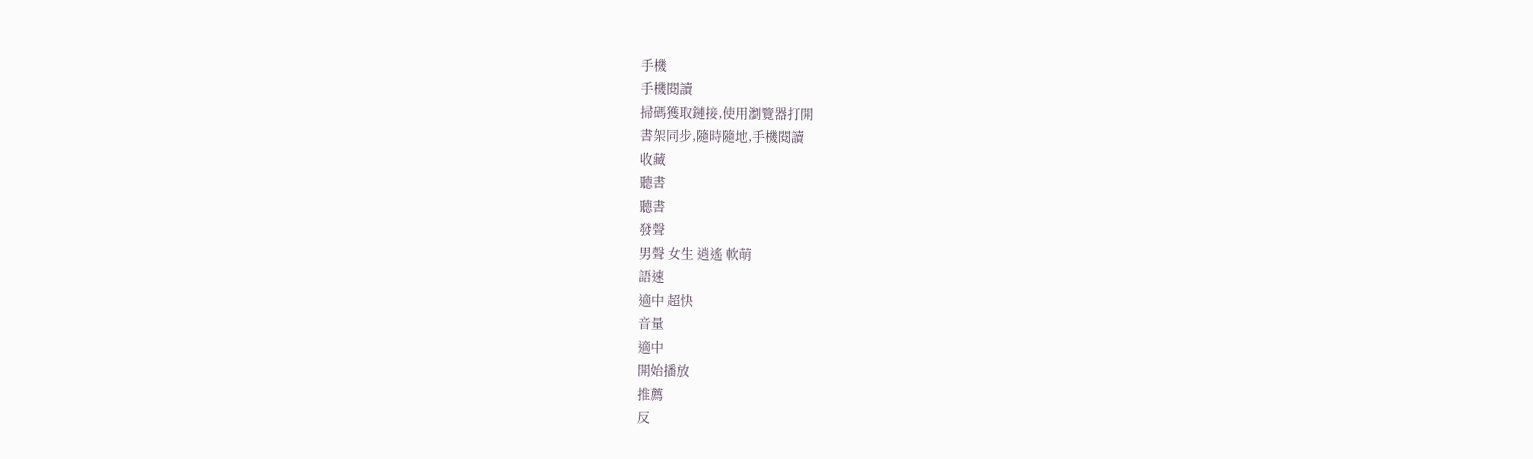手機
手機閱讀
掃碼獲取鏈接,使用瀏覽器打開
書架同步,隨時隨地,手機閱讀
收藏
聽書
聽書
發聲
男聲 女生 逍遙 軟萌
語速
適中 超快
音量
適中
開始播放
推薦
反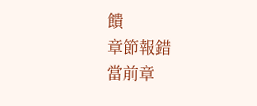饋
章節報錯
當前章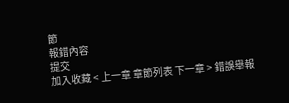節
報錯內容
提交
加入收藏 < 上一章 章節列表 下一章 > 錯誤舉報